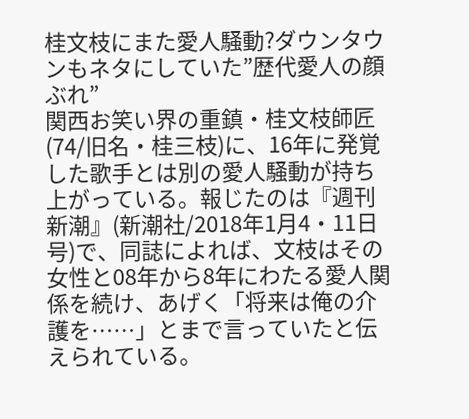桂文枝にまた愛人騒動?ダウンタウンもネタにしていた”歴代愛人の顔ぶれ”
関西お笑い界の重鎮・桂文枝師匠(74/旧名・桂三枝)に、16年に発覚した歌手とは別の愛人騒動が持ち上がっている。報じたのは『週刊新潮』(新潮社/2018年1月4・11日号)で、同誌によれば、文枝はその女性と08年から8年にわたる愛人関係を続け、あげく「将来は俺の介護を……」とまで言っていたと伝えられている。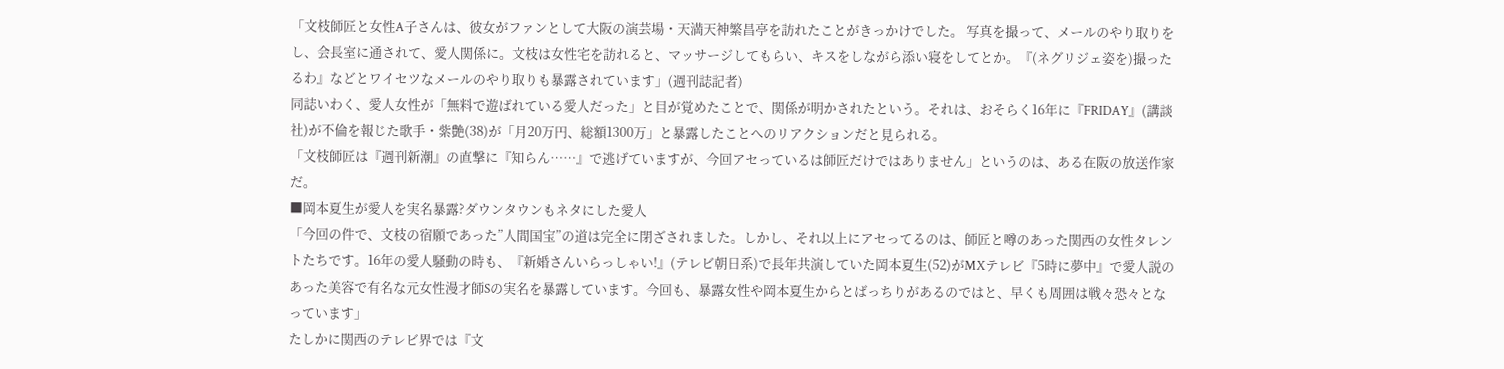「文枝師匠と女性A子さんは、彼女がファンとして大阪の演芸場・天満天神繁昌亭を訪れたことがきっかけでした。 写真を撮って、メールのやり取りをし、会長室に通されて、愛人関係に。文枝は女性宅を訪れると、マッサージしてもらい、キスをしながら添い寝をしてとか。『(ネグリジェ姿を)撮ったるわ』などとワイセツなメールのやり取りも暴露されています」(週刊誌記者)
同誌いわく、愛人女性が「無料で遊ばれている愛人だった」と目が覚めたことで、関係が明かされたという。それは、おそらく16年に『FRIDAY』(講談社)が不倫を報じた歌手・紫艶(38)が「月20万円、総額1300万」と暴露したことへのリアクションだと見られる。
「文枝師匠は『週刊新潮』の直撃に『知らん……』で逃げていますが、今回アセっているは師匠だけではありません」というのは、ある在阪の放送作家だ。
■岡本夏生が愛人を実名暴露?ダウンタウンもネタにした愛人
「今回の件で、文枝の宿願であった”人間国宝”の道は完全に閉ざされました。しかし、それ以上にアセってるのは、師匠と噂のあった関西の女性タレントたちです。16年の愛人騒動の時も、『新婚さんいらっしゃい!』(テレビ朝日系)で長年共演していた岡本夏生(52)がMXテレビ『5時に夢中』で愛人説のあった美容で有名な元女性漫才師Sの実名を暴露しています。今回も、暴露女性や岡本夏生からとばっちりがあるのではと、早くも周囲は戦々恐々となっています」
たしかに関西のテレビ界では『文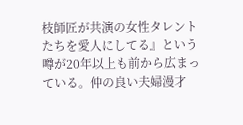枝師匠が共演の女性タレントたちを愛人にしてる』という噂が20年以上も前から広まっている。仲の良い夫婦漫才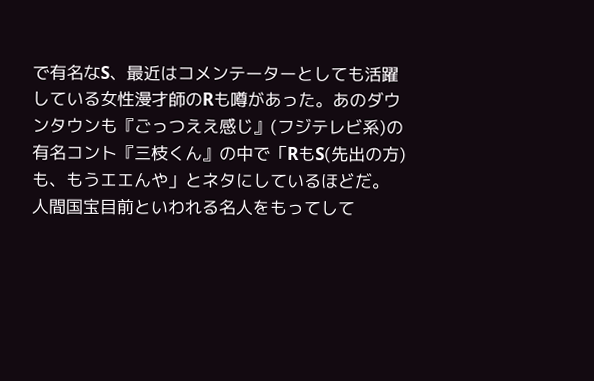で有名なS、最近はコメンテーターとしても活躍している女性漫才師のRも噂があった。あのダウンタウンも『ごっつええ感じ』(フジテレビ系)の有名コント『三枝くん』の中で「RもS(先出の方)も、もうエエんや」とネタにしているほどだ。
人間国宝目前といわれる名人をもってして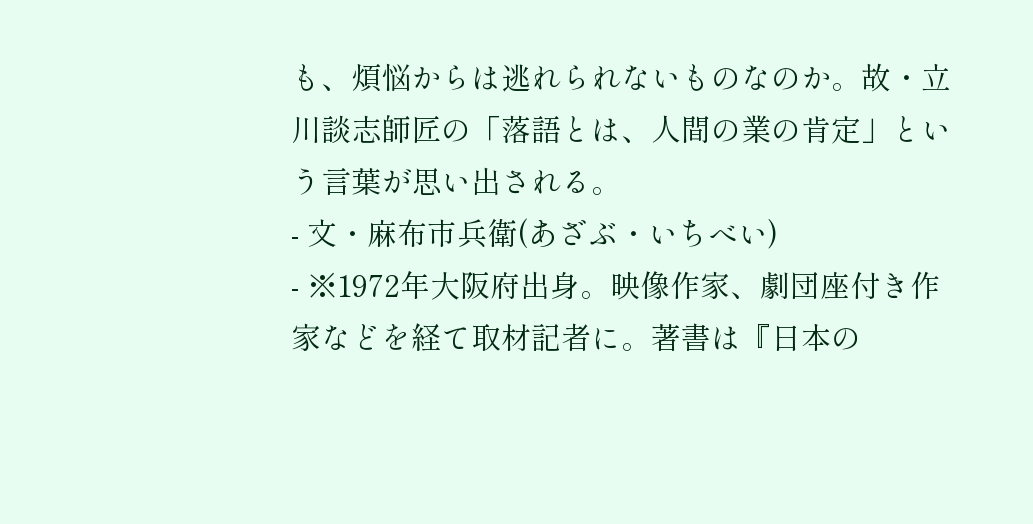も、煩悩からは逃れられないものなのか。故・立川談志師匠の「落語とは、人間の業の肯定」という言葉が思い出される。
- 文・麻布市兵衛(あざぶ・いちべい)
- ※1972年大阪府出身。映像作家、劇団座付き作家などを経て取材記者に。著書は『日本の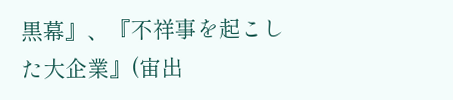黒幕』、『不祥事を起こした大企業』(宙出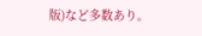版)など多数あり。